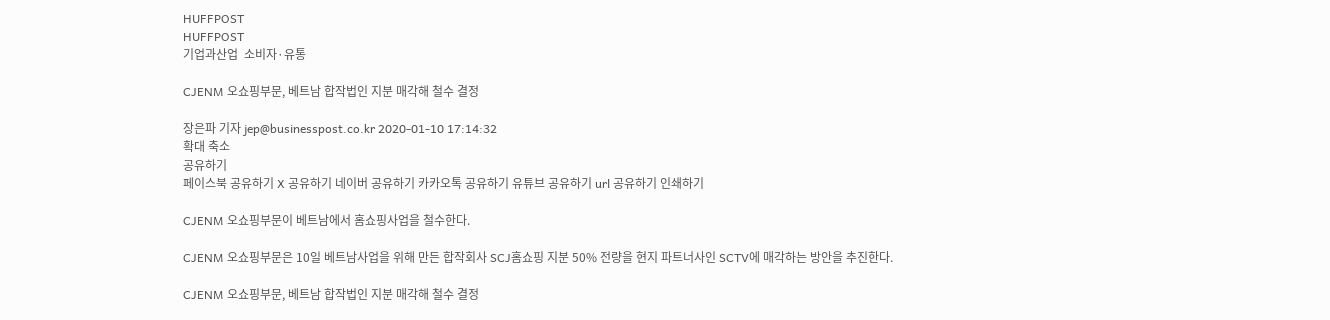HUFFPOST
HUFFPOST
기업과산업  소비자·유통

CJENM 오쇼핑부문, 베트남 합작법인 지분 매각해 철수 결정

장은파 기자 jep@businesspost.co.kr 2020-01-10 17:14:32
확대 축소
공유하기
페이스북 공유하기 X 공유하기 네이버 공유하기 카카오톡 공유하기 유튜브 공유하기 url 공유하기 인쇄하기

CJENM 오쇼핑부문이 베트남에서 홈쇼핑사업을 철수한다.

CJENM 오쇼핑부문은 10일 베트남사업을 위해 만든 합작회사 SCJ홈쇼핑 지분 50% 전량을 현지 파트너사인 SCTV에 매각하는 방안을 추진한다.

CJENM 오쇼핑부문, 베트남 합작법인 지분 매각해 철수 결정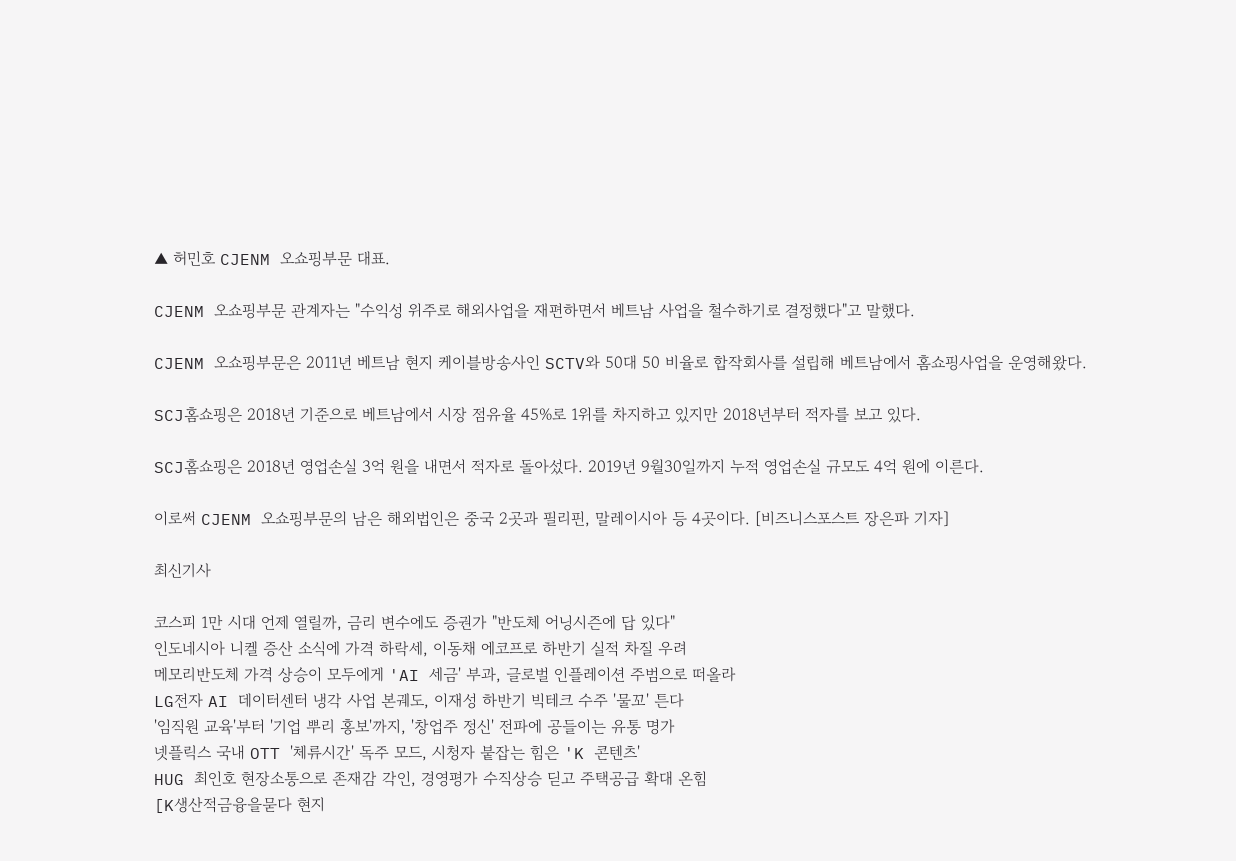▲ 허민호 CJENM 오쇼핑부문 대표.

CJENM 오쇼핑부문 관계자는 "수익성 위주로 해외사업을 재편하면서 베트남 사업을 철수하기로 결정했다"고 말했다.

CJENM 오쇼핑부문은 2011년 베트남 현지 케이블방송사인 SCTV와 50대 50 비율로 합작회사를 설립해 베트남에서 홈쇼핑사업을 운영해왔다.

SCJ홈쇼핑은 2018년 기준으로 베트남에서 시장 점유율 45%로 1위를 차지하고 있지만 2018년부터 적자를 보고 있다.

SCJ홈쇼핑은 2018년 영업손실 3억 원을 내면서 적자로 돌아섰다. 2019년 9월30일까지 누적 영업손실 규모도 4억 원에 이른다.

이로써 CJENM 오쇼핑부문의 남은 해외법인은 중국 2곳과 필리핀, 말레이시아 등 4곳이다. [비즈니스포스트 장은파 기자]

최신기사

코스피 1만 시대 언제 열릴까, 금리 변수에도 증권가 "반도체 어닝시즌에 답 있다"
인도네시아 니켈 증산 소식에 가격 하락세, 이동채 에코프로 하반기 실적 차질 우려
메모리반도체 가격 상승이 모두에게 'AI 세금' 부과, 글로벌 인플레이션 주범으로 떠올라
LG전자 AI 데이터센터 냉각 사업 본궤도, 이재성 하반기 빅테크 수주 '물꼬' 튼다
'임직원 교육'부터 '기업 뿌리 홍보'까지, '창업주 정신' 전파에 공들이는 유통 명가
넷플릭스 국내 OTT '체류시간' 독주 모드, 시청자 붙잡는 힘은 'K 콘텐츠'
HUG 최인호 현장소통으로 존재감 각인, 경영평가 수직상승 딛고 주택공급 확대 온힘
[K생산적금융을묻다 현지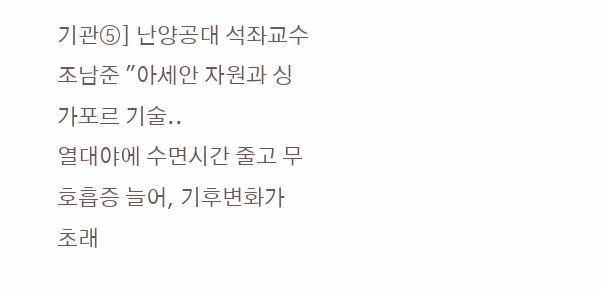기관⑤] 난양공대 석좌교수 조남준 "아세안 자원과 싱가포르 기술..
열대야에 수면시간 줄고 무호흡증 늘어, 기후변화가 초래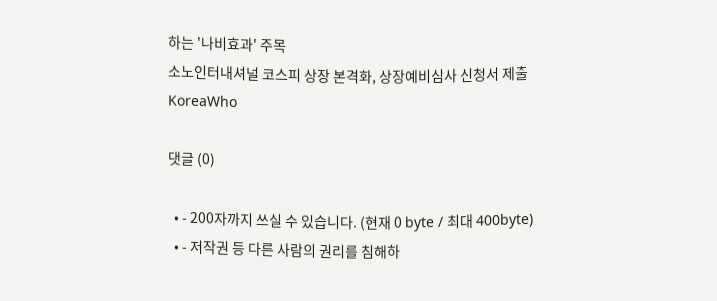하는 '나비효과' 주목
소노인터내셔널 코스피 상장 본격화, 상장예비심사 신청서 제출
KoreaWho

댓글 (0)

  • - 200자까지 쓰실 수 있습니다. (현재 0 byte / 최대 400byte)
  • - 저작권 등 다른 사람의 권리를 침해하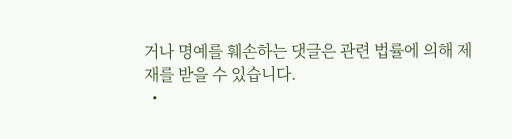거나 명예를 훼손하는 댓글은 관련 법률에 의해 제재를 받을 수 있습니다.
  •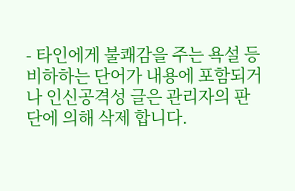- 타인에게 불쾌감을 주는 욕설 등 비하하는 단어가 내용에 포함되거나 인신공격성 글은 관리자의 판단에 의해 삭제 합니다.